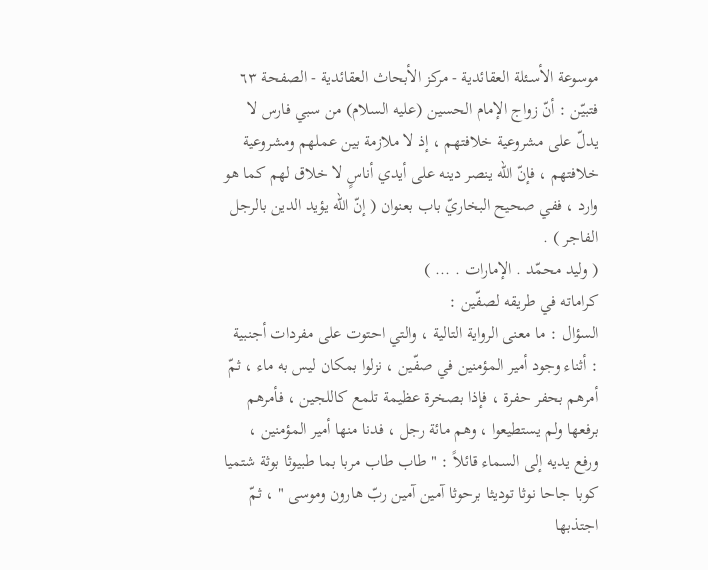موسوعة الأسـئلة العقائدية - مركز الأبحاث العقائدية - الصفحة ٦٣
فتبيّن : أنّ زواج الإمام الحسين (عليه السلام) من سبي فارس لا يدلّ على مشروعية خلافتهم ، إذ لا ملازمة بين عملهم ومشروعية خلافتهم ، فإنّ الله ينصر دينه على أيدي أناسٍ لا خلاق لهم كما هو وارد ، ففي صحيح البخاريّ باب بعنوان ( إنّ الله يؤيد الدين بالرجل الفاجر ) .
( وليد محمّد . الإمارات . ... )
كراماته في طريقه لصفّين :
السؤال : ما معنى الرواية التالية ، والتي احتوت على مفردات أجنبية : أثناء وجود أمير المؤمنين في صفّين ، نزلوا بمكان ليس به ماء ، ثمّ أمرهم بحفر حفرة ، فإذا بصخرة عظيمة تلمع كاللجين ، فأمرهم برفعها ولم يستطيعوا ، وهم مائة رجل ، فدنا منها أمير المؤمنين ، ورفع يديه إلى السماء قائلاً : " طاب طاب مربا بما طبيوثا بوثة شتميا كوبا جاحا نوثا توديثا برحوثا آمين آمين ربّ هارون وموسى " ، ثمّ اجتذبها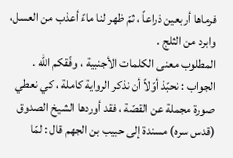فرماها أربعين ذراعاً ، ثمّ ظهر لنا ماءً أعذب من العسل، وابرد من الثلج .
المطلوب معنى الكلمات الأجنبية ، وفّقكم الله .
الجواب : نحبّذ أوّلاً أن نذكر الرواية كاملة ، كي نعطي صورة مجملة عن القصّة ، فقد أوردها الشيخ الصدوق (قدس سره) مسندة إلى حبيب بن الجهم قال : لمّا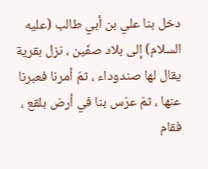دخل بنا علي بن أبي طالب (عليه السلام) إلى بلاد صفّين ، نزل بقرية يقال لها صندوداء ، ثمّ أمرنا فعبرنا عنها ، ثمّ عرّس بنا في أرض بلقع ، فقام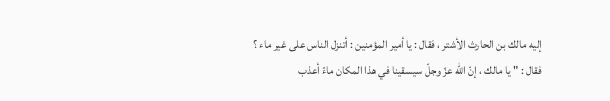إليه مالك بن الحارث الأشتر ، فقال : يا أمير المؤمنين : أتنزل الناس على غير ماء ؟
فقال : " يا مالك ، إنّ الله عزّ وجلّ سيسقينا في هذا المكان ماءً أعذب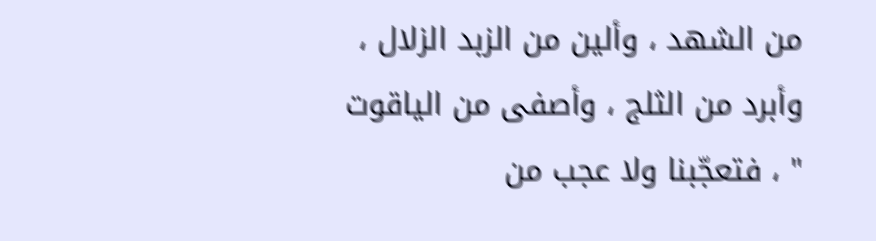من الشهد ، وألين من الزبد الزلال ، وأبرد من الثلج ، وأصفى من الياقوت " ، فتعجّبنا ولا عجب من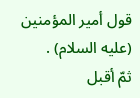قول أمير المؤمنين (عليه السلام) .
ثمّ أقبل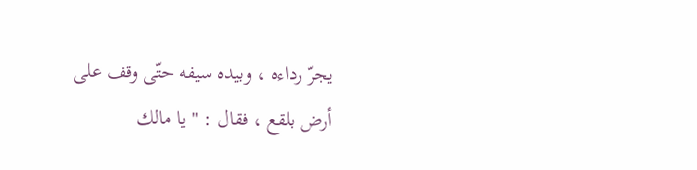يجرّ رداءه ، وبيده سيفه حتّى وقف على أرض بلقع ، فقال : " يا مالك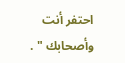احتفر أنت وأصحابك " .